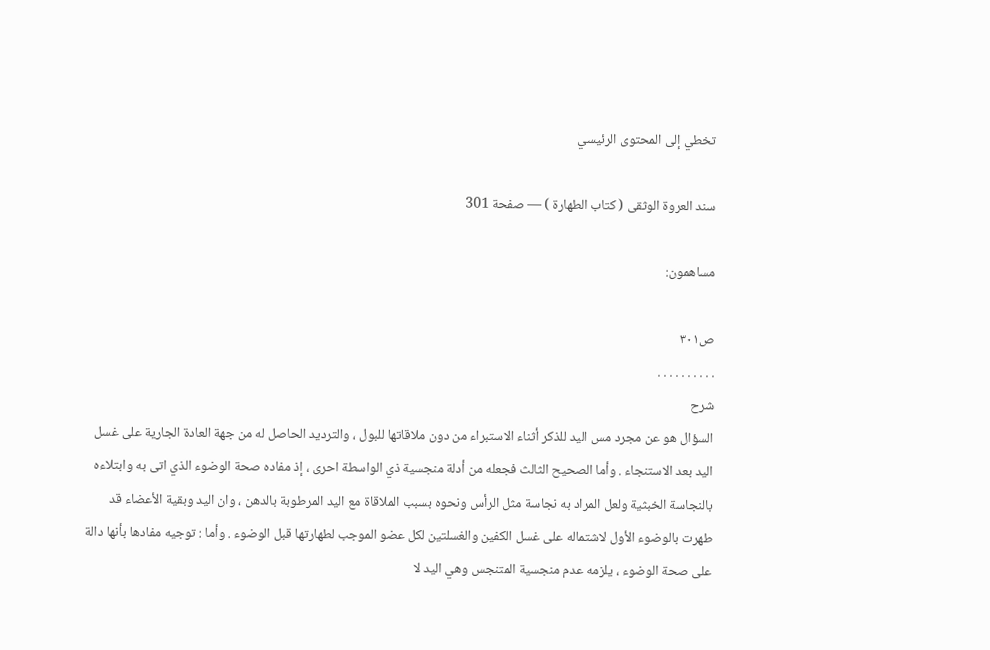تخطي إلى المحتوى الرئيسي

سند العروة الوثقى ( كتاب الطهارة ) — صفحة 301

مساهمون:

ص٣٠١
. . . . . . . . . .
شرح
السؤال هو عن مجرد مس اليد للذكر أثناء الاستبراء من دون ملاقاتها للبول ، والترديد الحاصل له من جهة العادة الجارية على غسل اليد بعد الاستنجاء . وأما الصحيح الثالث فجعله من أدلة منجسية ذي الواسطة احرى ، إذ مفاده صحة الوضوء الذي اتى به وابتلاءه بالنجاسة الخبثية ولعل المراد به نجاسة مثل الرأس ونحوه بسبب الملاقاة مع اليد المرطوبة بالدهن ، وان اليد وبقية الأعضاء قد طهرت بالوضوء الأول لاشتماله على غسل الكفين والغسلتين لكل عضو الموجب لطهارتها قبل الوضوء . وأما : توجيه مفادها بأنها دالة على صحة الوضوء ، يلزمه عدم منجسية المتنجس وهي اليد لا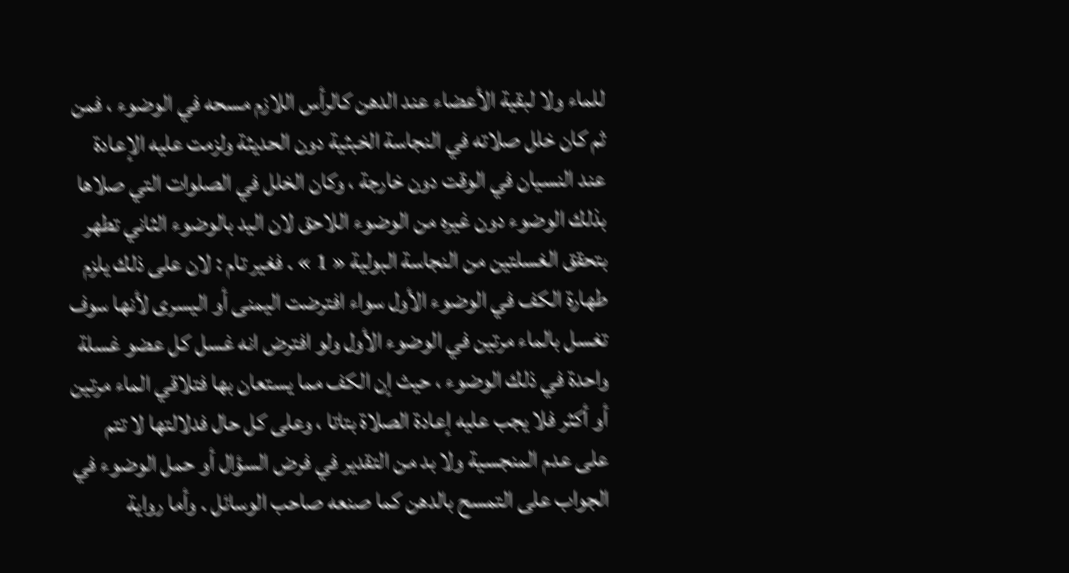للماء ولا لبقية الأعضاء عند الدهن كالرأس اللازم مسحه في الوضوء ، فمن ثم كان خلل صلاته في النجاسة الخبثية دون الحديثة ولزمت عليه الإعادة عند النسيان في الوقت دون خارجة ، وكان الخلل في الصلوات التي صلاها بذلك الوضوء دون غيره من الوضوء اللاحق لان اليد بالوضوء الثاني تطهر بتحقق الغسلتين من النجاسة البولية « 1 » . فغير تام : لان على ذلك يلزم طهارة الكف في الوضوء الأول سواء افترضت اليمنى أو اليسرى لأنها سوف تغسل بالماء مرتين في الوضوء الأول ولو افترض انه غسل كل عضو غسلة واحدة في ذلك الوضوء ، حيث إن الكف مما يستعان بها فتلاقي الماء مرتين أو أكثر فلا يجب عليه إعادة الصلاة بتاتا ، وعلى كل حال فدلالتها لا تتم على عدم المنجسية ولا بد من التقدير في فرض السؤال أو حمل الوضوء في الجواب على التمسح بالدهن كما صنعه صاحب الوسائل . وأما رواية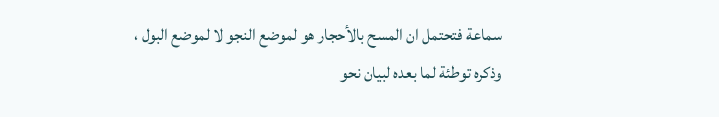سماعة فتحتمل ان المسح بالأحجار هو لموضع النجو لا لموضع البول ، وذكره توطئة لما بعده لبيان نحو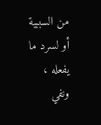من السببية أو لسرد ما يفعله ، ونفي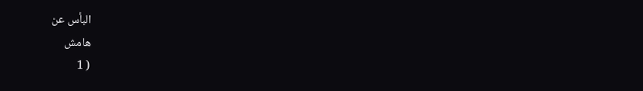البأس عن
هامش
( 1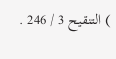) التنقيح 3 / 246 .